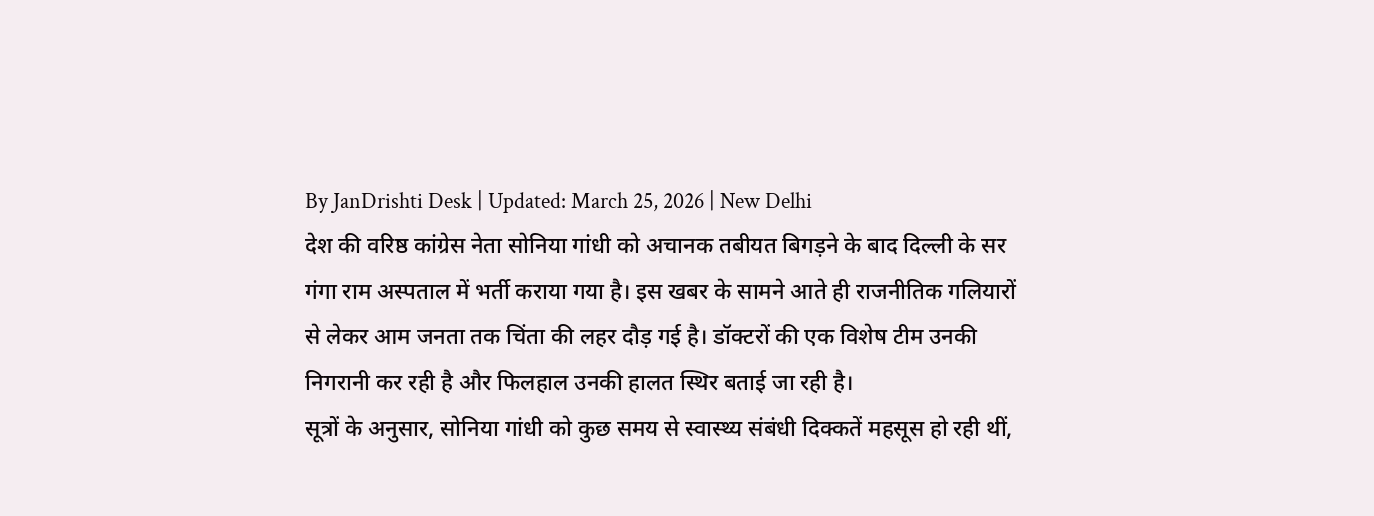By JanDrishti Desk | Updated: March 25, 2026 | New Delhi
देश की वरिष्ठ कांग्रेस नेता सोनिया गांधी को अचानक तबीयत बिगड़ने के बाद दिल्ली के सर गंगा राम अस्पताल में भर्ती कराया गया है। इस खबर के सामने आते ही राजनीतिक गलियारों से लेकर आम जनता तक चिंता की लहर दौड़ गई है। डॉक्टरों की एक विशेष टीम उनकी निगरानी कर रही है और फिलहाल उनकी हालत स्थिर बताई जा रही है।
सूत्रों के अनुसार, सोनिया गांधी को कुछ समय से स्वास्थ्य संबंधी दिक्कतें महसूस हो रही थीं,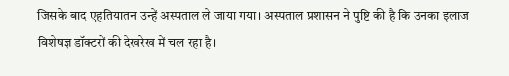जिसके बाद एहतियातन उन्हें अस्पताल ले जाया गया। अस्पताल प्रशासन ने पुष्टि की है कि उनका इलाज विशेषज्ञ डॉक्टरों की देखरेख में चल रहा है।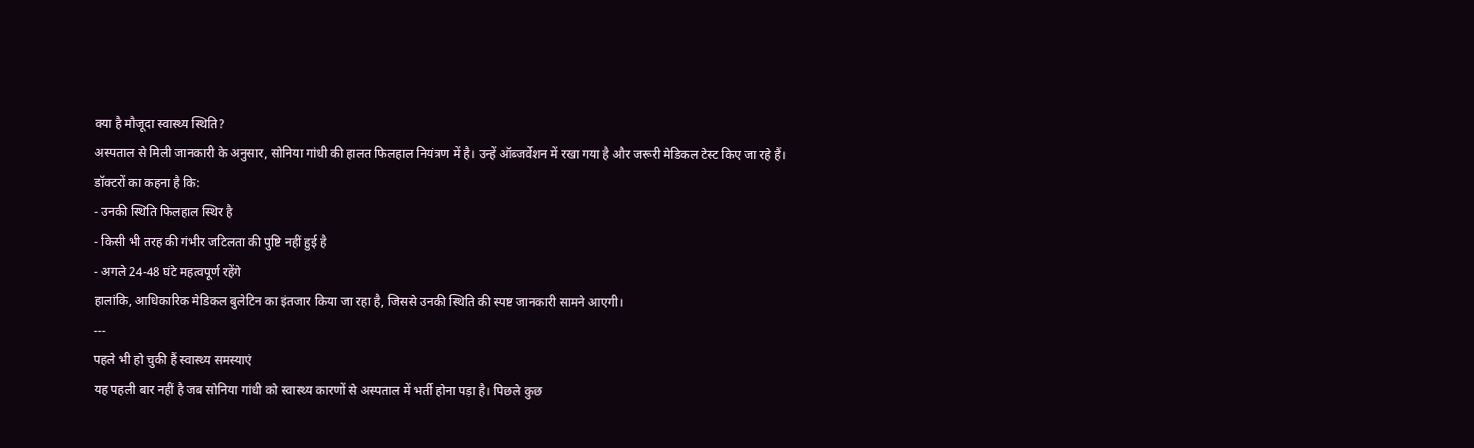क्या है मौजूदा स्वास्थ्य स्थिति?
अस्पताल से मिली जानकारी के अनुसार, सोनिया गांधी की हालत फिलहाल नियंत्रण में है। उन्हें ऑब्जर्वेशन में रखा गया है और जरूरी मेडिकल टेस्ट किए जा रहे हैं।
डॉक्टरों का कहना है कि:
- उनकी स्थिति फिलहाल स्थिर है
- किसी भी तरह की गंभीर जटिलता की पुष्टि नहीं हुई है
- अगले 24-48 घंटे महत्वपूर्ण रहेंगे
हालांकि, आधिकारिक मेडिकल बुलेटिन का इंतजार किया जा रहा है, जिससे उनकी स्थिति की स्पष्ट जानकारी सामने आएगी।
---
पहले भी हो चुकी हैं स्वास्थ्य समस्याएं
यह पहली बार नहीं है जब सोनिया गांधी को स्वास्थ्य कारणों से अस्पताल में भर्ती होना पड़ा है। पिछले कुछ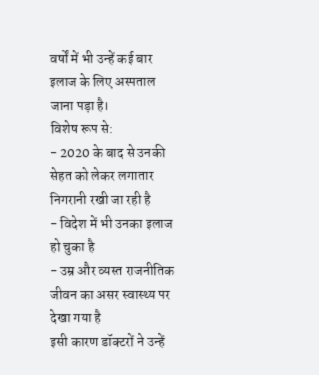वर्षों में भी उन्हें कई बार इलाज के लिए अस्पताल जाना पड़ा है।
विशेष रूप से:
- 2020 के बाद से उनकी सेहत को लेकर लगातार निगरानी रखी जा रही है
- विदेश में भी उनका इलाज हो चुका है
- उम्र और व्यस्त राजनीतिक जीवन का असर स्वास्थ्य पर देखा गया है
इसी कारण डॉक्टरों ने उन्हें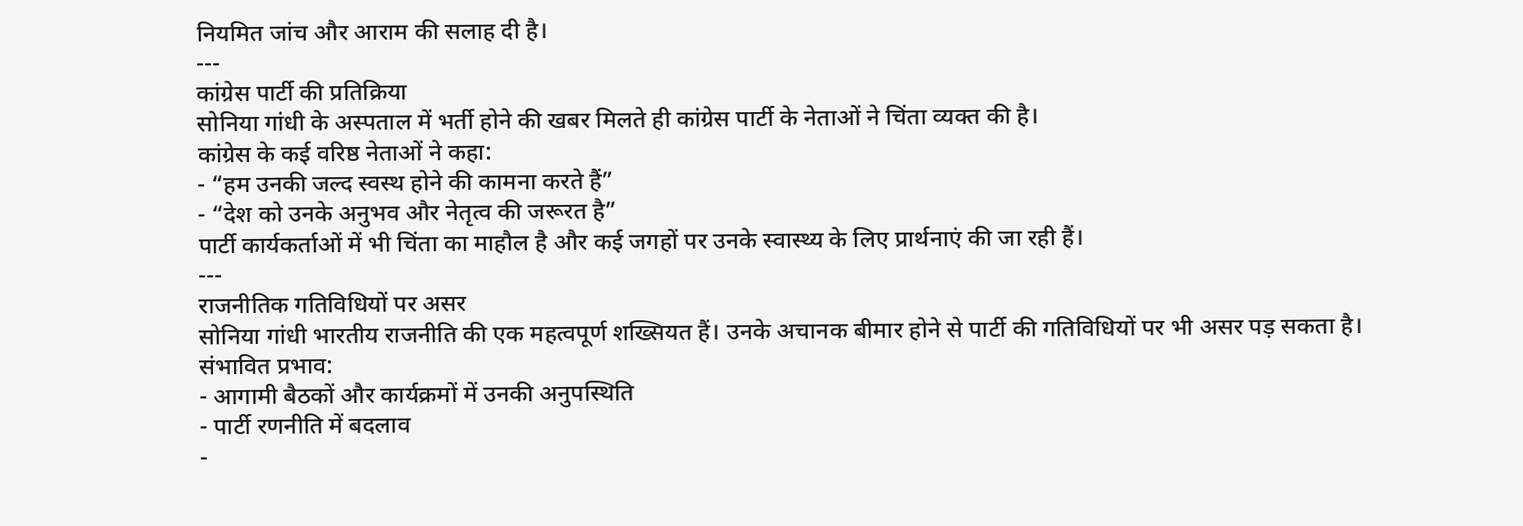नियमित जांच और आराम की सलाह दी है।
---
कांग्रेस पार्टी की प्रतिक्रिया
सोनिया गांधी के अस्पताल में भर्ती होने की खबर मिलते ही कांग्रेस पार्टी के नेताओं ने चिंता व्यक्त की है।
कांग्रेस के कई वरिष्ठ नेताओं ने कहा:
- “हम उनकी जल्द स्वस्थ होने की कामना करते हैं”
- “देश को उनके अनुभव और नेतृत्व की जरूरत है”
पार्टी कार्यकर्ताओं में भी चिंता का माहौल है और कई जगहों पर उनके स्वास्थ्य के लिए प्रार्थनाएं की जा रही हैं।
---
राजनीतिक गतिविधियों पर असर
सोनिया गांधी भारतीय राजनीति की एक महत्वपूर्ण शख्सियत हैं। उनके अचानक बीमार होने से पार्टी की गतिविधियों पर भी असर पड़ सकता है।
संभावित प्रभाव:
- आगामी बैठकों और कार्यक्रमों में उनकी अनुपस्थिति
- पार्टी रणनीति में बदलाव
-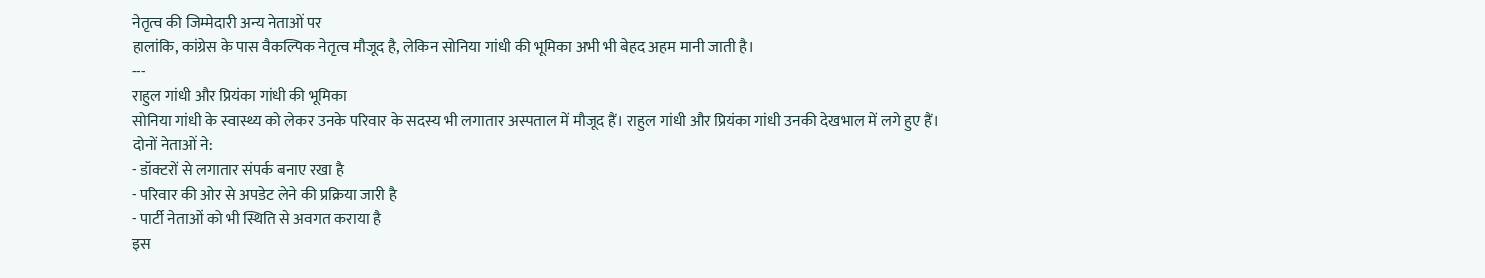नेतृत्व की जिम्मेदारी अन्य नेताओं पर
हालांकि, कांग्रेस के पास वैकल्पिक नेतृत्व मौजूद है, लेकिन सोनिया गांधी की भूमिका अभी भी बेहद अहम मानी जाती है।
---
राहुल गांधी और प्रियंका गांधी की भूमिका
सोनिया गांधी के स्वास्थ्य को लेकर उनके परिवार के सदस्य भी लगातार अस्पताल में मौजूद हैं। राहुल गांधी और प्रियंका गांधी उनकी देखभाल में लगे हुए हैं।
दोनों नेताओं ने:
- डॉक्टरों से लगातार संपर्क बनाए रखा है
- परिवार की ओर से अपडेट लेने की प्रक्रिया जारी है
- पार्टी नेताओं को भी स्थिति से अवगत कराया है
इस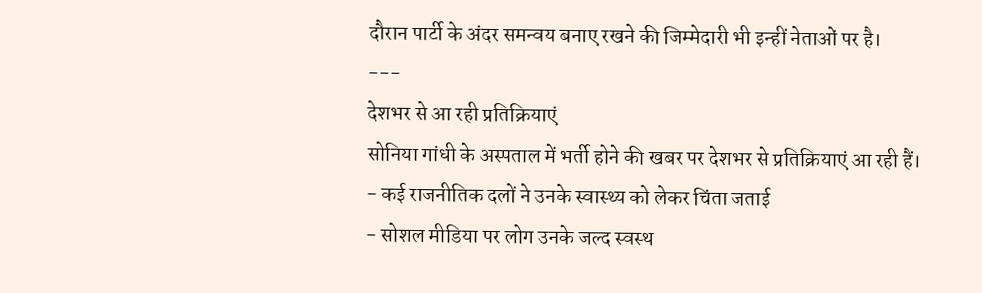दौरान पार्टी के अंदर समन्वय बनाए रखने की जिम्मेदारी भी इन्हीं नेताओं पर है।
---
देशभर से आ रही प्रतिक्रियाएं
सोनिया गांधी के अस्पताल में भर्ती होने की खबर पर देशभर से प्रतिक्रियाएं आ रही हैं।
- कई राजनीतिक दलों ने उनके स्वास्थ्य को लेकर चिंता जताई
- सोशल मीडिया पर लोग उनके जल्द स्वस्थ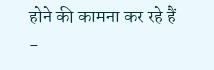होने की कामना कर रहे हैं
-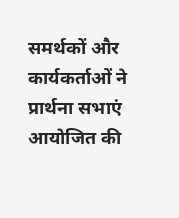समर्थकों और कार्यकर्ताओं ने प्रार्थना सभाएं आयोजित की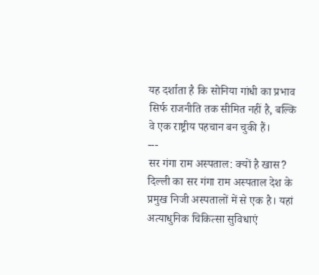यह दर्शाता है कि सोनिया गांधी का प्रभाव सिर्फ राजनीति तक सीमित नहीं है, बल्कि वे एक राष्ट्रीय पहचान बन चुकी हैं।
---
सर गंगा राम अस्पताल: क्यों है खास?
दिल्ली का सर गंगा राम अस्पताल देश के प्रमुख निजी अस्पतालों में से एक है। यहां अत्याधुनिक चिकित्सा सुविधाएं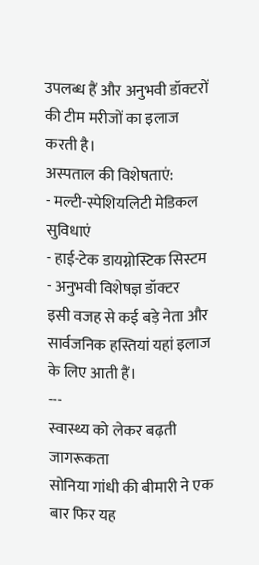उपलब्ध हैं और अनुभवी डॉक्टरों की टीम मरीजों का इलाज करती है।
अस्पताल की विशेषताएं:
- मल्टी-स्पेशियलिटी मेडिकल सुविधाएं
- हाई-टेक डायग्नोस्टिक सिस्टम
- अनुभवी विशेषज्ञ डॉक्टर
इसी वजह से कई बड़े नेता और सार्वजनिक हस्तियां यहां इलाज के लिए आती हैं।
---
स्वास्थ्य को लेकर बढ़ती जागरूकता
सोनिया गांधी की बीमारी ने एक बार फिर यह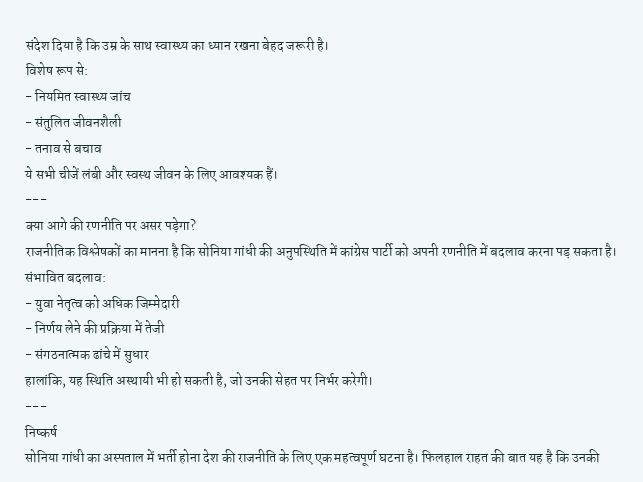संदेश दिया है कि उम्र के साथ स्वास्थ्य का ध्यान रखना बेहद जरूरी है।
विशेष रूप से:
- नियमित स्वास्थ्य जांच
- संतुलित जीवनशैली
- तनाव से बचाव
ये सभी चीजें लंबी और स्वस्थ जीवन के लिए आवश्यक हैं।
---
क्या आगे की रणनीति पर असर पड़ेगा?
राजनीतिक विश्लेषकों का मानना है कि सोनिया गांधी की अनुपस्थिति में कांग्रेस पार्टी को अपनी रणनीति में बदलाव करना पड़ सकता है।
संभावित बदलाव:
- युवा नेतृत्व को अधिक जिम्मेदारी
- निर्णय लेने की प्रक्रिया में तेजी
- संगठनात्मक ढांचे में सुधार
हालांकि, यह स्थिति अस्थायी भी हो सकती है, जो उनकी सेहत पर निर्भर करेगी।
---
निष्कर्ष
सोनिया गांधी का अस्पताल में भर्ती होना देश की राजनीति के लिए एक महत्वपूर्ण घटना है। फिलहाल राहत की बात यह है कि उनकी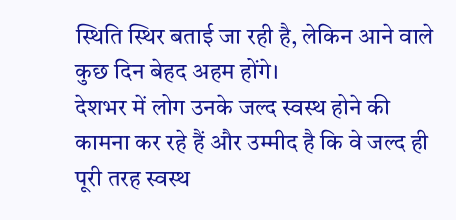स्थिति स्थिर बताई जा रही है, लेकिन आने वाले कुछ दिन बेहद अहम होंगे।
देशभर में लोग उनके जल्द स्वस्थ होने की कामना कर रहे हैं और उम्मीद है कि वे जल्द ही पूरी तरह स्वस्थ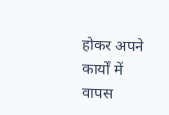होकर अपने कार्यों में वापस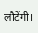लौटेंगी।